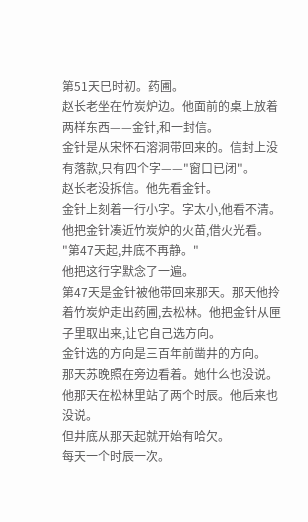第51天巳时初。药圃。
赵长老坐在竹炭炉边。他面前的桌上放着两样东西——金针,和一封信。
金针是从宋怀石溶洞带回来的。信封上没有落款,只有四个字——"窗口已闭"。
赵长老没拆信。他先看金针。
金针上刻着一行小字。字太小,他看不清。他把金针凑近竹炭炉的火苗,借火光看。
"第47天起,井底不再静。"
他把这行字默念了一遍。
第47天是金针被他带回来那天。那天他拎着竹炭炉走出药圃,去松林。他把金针从匣子里取出来,让它自己选方向。
金针选的方向是三百年前凿井的方向。
那天苏晚照在旁边看着。她什么也没说。
他那天在松林里站了两个时辰。他后来也没说。
但井底从那天起就开始有哈欠。
每天一个时辰一次。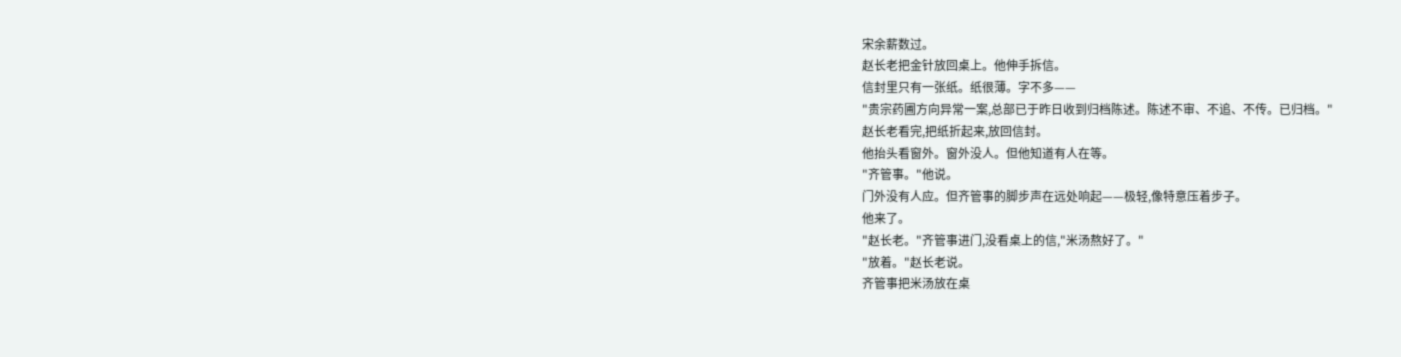宋余薪数过。
赵长老把金针放回桌上。他伸手拆信。
信封里只有一张纸。纸很薄。字不多——
"贵宗药圃方向异常一案,总部已于昨日收到归档陈述。陈述不审、不追、不传。已归档。"
赵长老看完,把纸折起来,放回信封。
他抬头看窗外。窗外没人。但他知道有人在等。
"齐管事。"他说。
门外没有人应。但齐管事的脚步声在远处响起——极轻,像特意压着步子。
他来了。
"赵长老。"齐管事进门,没看桌上的信,"米汤熬好了。"
"放着。"赵长老说。
齐管事把米汤放在桌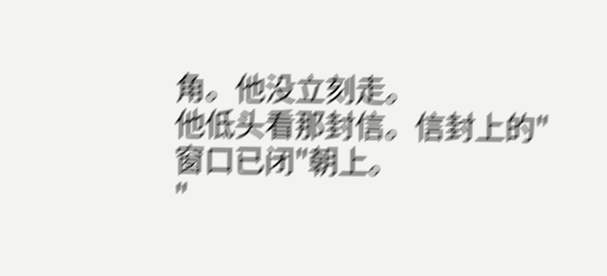角。他没立刻走。
他低头看那封信。信封上的"窗口已闭"朝上。
"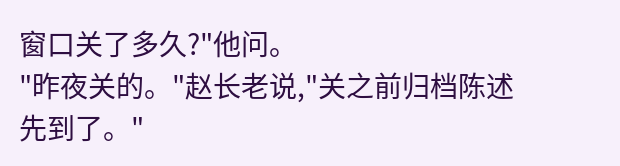窗口关了多久?"他问。
"昨夜关的。"赵长老说,"关之前归档陈述先到了。"